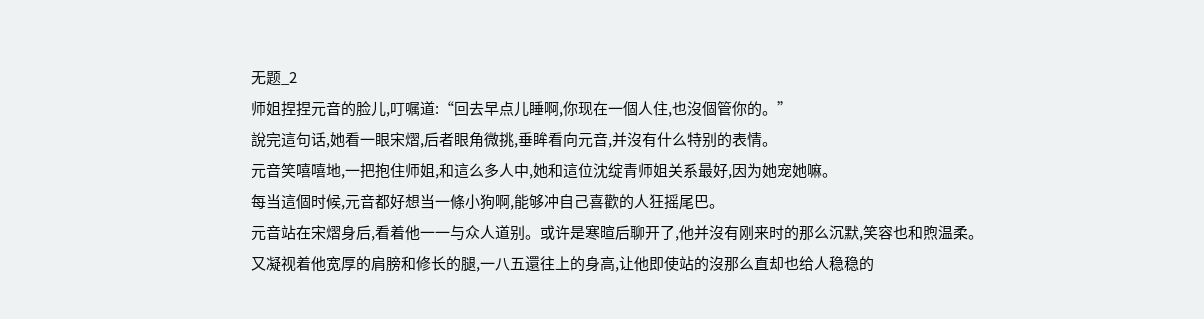无题_2
师姐捏捏元音的脸儿,叮嘱道:“回去早点儿睡啊,你现在一個人住,也沒個管你的。”
說完這句话,她看一眼宋熠,后者眼角微挑,垂眸看向元音,并沒有什么特别的表情。
元音笑嘻嘻地,一把抱住师姐,和這么多人中,她和這位沈绽青师姐关系最好,因为她宠她嘛。
每当這個时候,元音都好想当一條小狗啊,能够冲自己喜歡的人狂摇尾巴。
元音站在宋熠身后,看着他一一与众人道别。或许是寒暄后聊开了,他并沒有刚来时的那么沉默,笑容也和煦温柔。
又凝视着他宽厚的肩膀和修长的腿,一八五還往上的身高,让他即使站的沒那么直却也给人稳稳的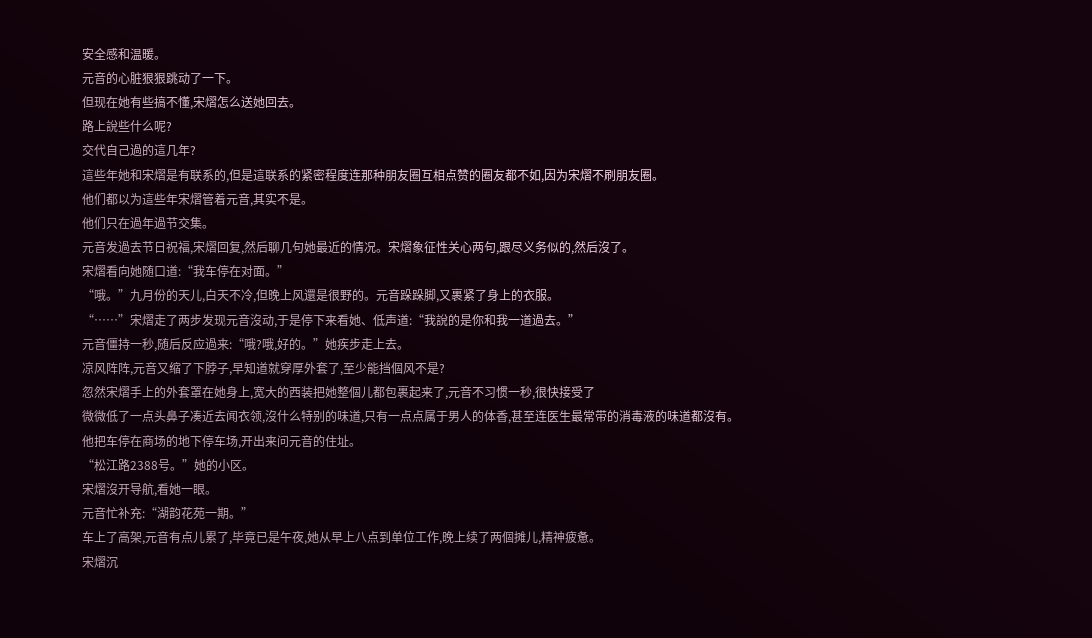安全感和温暖。
元音的心脏狠狠跳动了一下。
但现在她有些搞不懂,宋熠怎么送她回去。
路上說些什么呢?
交代自己過的這几年?
這些年她和宋熠是有联系的,但是這联系的紧密程度连那种朋友圈互相点赞的圈友都不如,因为宋熠不刷朋友圈。
他们都以为這些年宋熠管着元音,其实不是。
他们只在過年過节交集。
元音发過去节日祝福,宋熠回复,然后聊几句她最近的情况。宋熠象征性关心两句,跟尽义务似的,然后沒了。
宋熠看向她随口道:“我车停在对面。”
“哦。”九月份的天儿,白天不冷,但晚上风還是很野的。元音跺跺脚,又裹紧了身上的衣服。
“……”宋熠走了两步发现元音沒动,于是停下来看她、低声道:“我說的是你和我一道過去。”
元音僵持一秒,随后反应過来:“哦?哦,好的。”她疾步走上去。
凉风阵阵,元音又缩了下脖子,早知道就穿厚外套了,至少能挡個风不是?
忽然宋熠手上的外套罩在她身上,宽大的西装把她整個儿都包裹起来了,元音不习惯一秒,很快接受了
微微低了一点头鼻子凑近去闻衣领,沒什么特别的味道,只有一点点属于男人的体香,甚至连医生最常带的消毒液的味道都沒有。
他把车停在商场的地下停车场,开出来问元音的住址。
“松江路2388号。”她的小区。
宋熠沒开导航,看她一眼。
元音忙补充:“湖韵花苑一期。”
车上了高架,元音有点儿累了,毕竟已是午夜,她从早上八点到单位工作,晚上续了两個摊儿,精神疲惫。
宋熠沉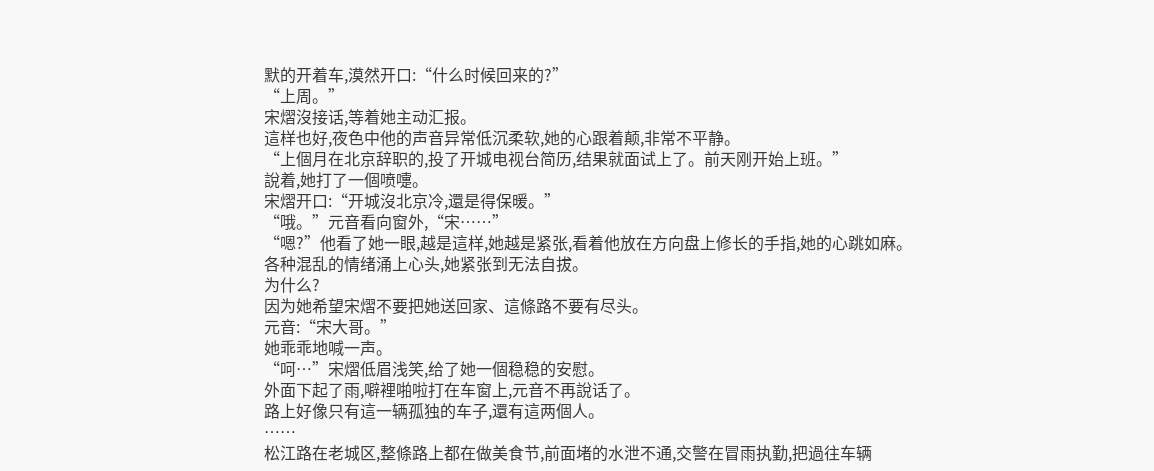默的开着车,漠然开口:“什么时候回来的?”
“上周。”
宋熠沒接话,等着她主动汇报。
這样也好,夜色中他的声音异常低沉柔软,她的心跟着颠,非常不平静。
“上個月在北京辞职的,投了开城电视台简历,结果就面试上了。前天刚开始上班。”
說着,她打了一個喷嚏。
宋熠开口:“开城沒北京冷,還是得保暖。”
“哦。”元音看向窗外,“宋……”
“嗯?”他看了她一眼,越是這样,她越是紧张,看着他放在方向盘上修长的手指,她的心跳如麻。
各种混乱的情绪涌上心头,她紧张到无法自拔。
为什么?
因为她希望宋熠不要把她送回家、這條路不要有尽头。
元音:“宋大哥。”
她乖乖地喊一声。
“呵…”宋熠低眉浅笑,给了她一個稳稳的安慰。
外面下起了雨,噼裡啪啦打在车窗上,元音不再說话了。
路上好像只有這一辆孤独的车子,還有這两個人。
……
松江路在老城区,整條路上都在做美食节,前面堵的水泄不通,交警在冒雨执勤,把過往车辆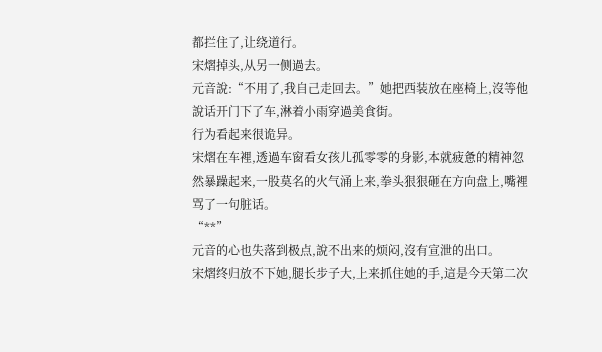都拦住了,让绕道行。
宋熠掉头,从另一侧過去。
元音說:“不用了,我自己走回去。”她把西装放在座椅上,沒等他說话开门下了车,淋着小雨穿過美食街。
行为看起来很诡异。
宋熠在车裡,透過车窗看女孩儿孤零零的身影,本就疲惫的精神忽然暴躁起来,一股莫名的火气涌上来,拳头狠狠砸在方向盘上,嘴裡骂了一句脏话。
“**”
元音的心也失落到极点,說不出来的烦闷,沒有宣泄的出口。
宋熠终归放不下她,腿长步子大,上来抓住她的手,這是今天第二次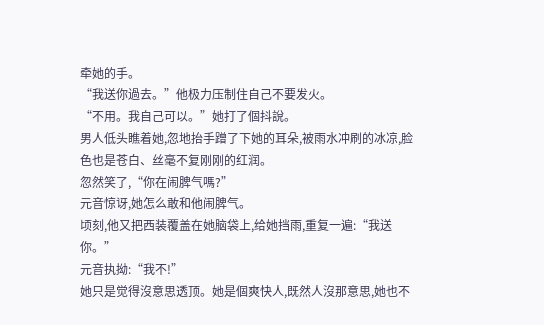牵她的手。
“我送你過去。”他极力压制住自己不要发火。
“不用。我自己可以。”她打了個抖說。
男人低头瞧着她,忽地抬手蹭了下她的耳朵,被雨水冲刷的冰凉,脸色也是苍白、丝毫不复刚刚的红润。
忽然笑了,“你在闹脾气嗎?”
元音惊讶,她怎么敢和他闹脾气。
顷刻,他又把西装覆盖在她脑袋上,给她挡雨,重复一遍:“我送你。”
元音执拗:“我不!”
她只是觉得沒意思透顶。她是個爽快人,既然人沒那意思,她也不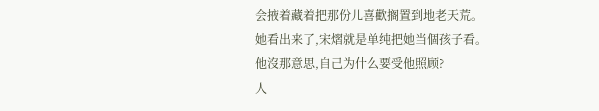会掖着藏着把那份儿喜歡搁置到地老天荒。
她看出来了,宋熠就是单纯把她当個孩子看。
他沒那意思,自己为什么要受他照顾?
人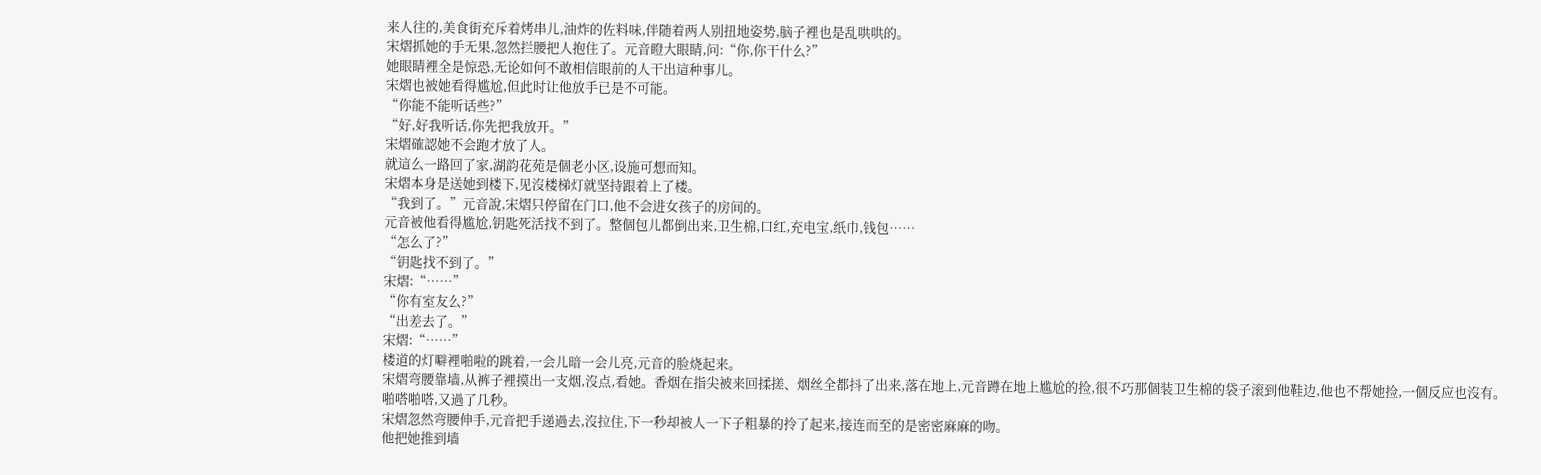来人往的,美食街充斥着烤串儿,油炸的佐料味,伴随着两人别扭地姿势,脑子裡也是乱哄哄的。
宋熠抓她的手无果,忽然拦腰把人抱住了。元音瞪大眼睛,问:“你,你干什么?”
她眼睛裡全是惊恐,无论如何不敢相信眼前的人干出這种事儿。
宋熠也被她看得尴尬,但此时让他放手已是不可能。
“你能不能听话些?”
“好,好我听话,你先把我放开。”
宋熠確認她不会跑才放了人。
就這么一路回了家,湖韵花苑是個老小区,设施可想而知。
宋熠本身是送她到楼下,见沒楼梯灯就坚持跟着上了楼。
“我到了。”元音說,宋熠只停留在门口,他不会进女孩子的房间的。
元音被他看得尴尬,钥匙死活找不到了。整個包儿都倒出来,卫生棉,口红,充电宝,纸巾,钱包……
“怎么了?”
“钥匙找不到了。”
宋熠:“……”
“你有室友么?”
“出差去了。”
宋熠:“……”
楼道的灯噼裡啪啦的跳着,一会儿暗一会儿亮,元音的脸烧起来。
宋熠弯腰靠墙,从裤子裡摸出一支烟,沒点,看她。香烟在指尖被来回揉搓、烟丝全都抖了出来,落在地上,元音蹲在地上尴尬的捡,很不巧那個装卫生棉的袋子滚到他鞋边,他也不帮她捡,一個反应也沒有。
啪嗒啪嗒,又過了几秒。
宋熠忽然弯腰伸手,元音把手递過去,沒拉住,下一秒却被人一下子粗暴的拎了起来,接连而至的是密密麻麻的吻。
他把她推到墙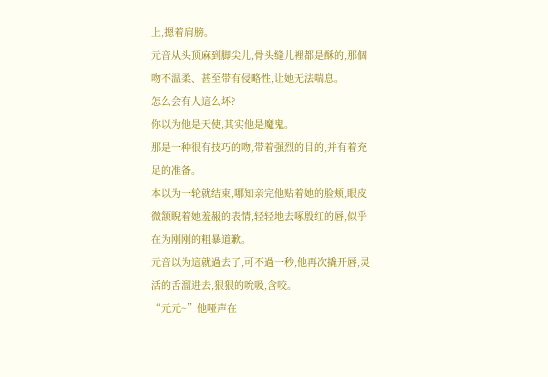上,摁着肩膀。
元音从头顶麻到脚尖儿,骨头缝儿裡都是酥的,那個吻不温柔、甚至带有侵略性,让她无法喘息。
怎么会有人這么坏?
你以为他是天使,其实他是魔鬼。
那是一种很有技巧的吻,带着强烈的目的,并有着充足的准备。
本以为一轮就结束,哪知亲完他贴着她的脸颊,眼皮微颔睨着她羞赧的表情,轻轻地去啄殷红的唇,似乎在为刚刚的粗暴道歉。
元音以为這就過去了,可不過一秒,他再次撬开唇,灵活的舌溜进去,狠狠的吮吸,含咬。
“元元~”他哑声在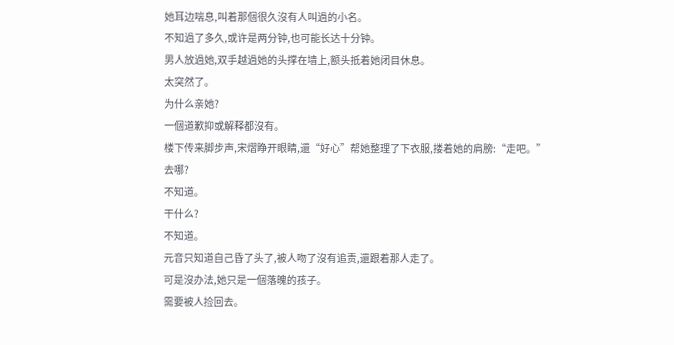她耳边喘息,叫着那個很久沒有人叫過的小名。
不知過了多久,或许是两分钟,也可能长达十分钟。
男人放過她,双手越過她的头撑在墙上,额头抵着她闭目休息。
太突然了。
为什么亲她?
一個道歉抑或解释都沒有。
楼下传来脚步声,宋熠睁开眼睛,還“好心”帮她整理了下衣服,搂着她的肩膀:“走吧。”
去哪?
不知道。
干什么?
不知道。
元音只知道自己昏了头了,被人吻了沒有追责,還跟着那人走了。
可是沒办法,她只是一個落魄的孩子。
需要被人捡回去。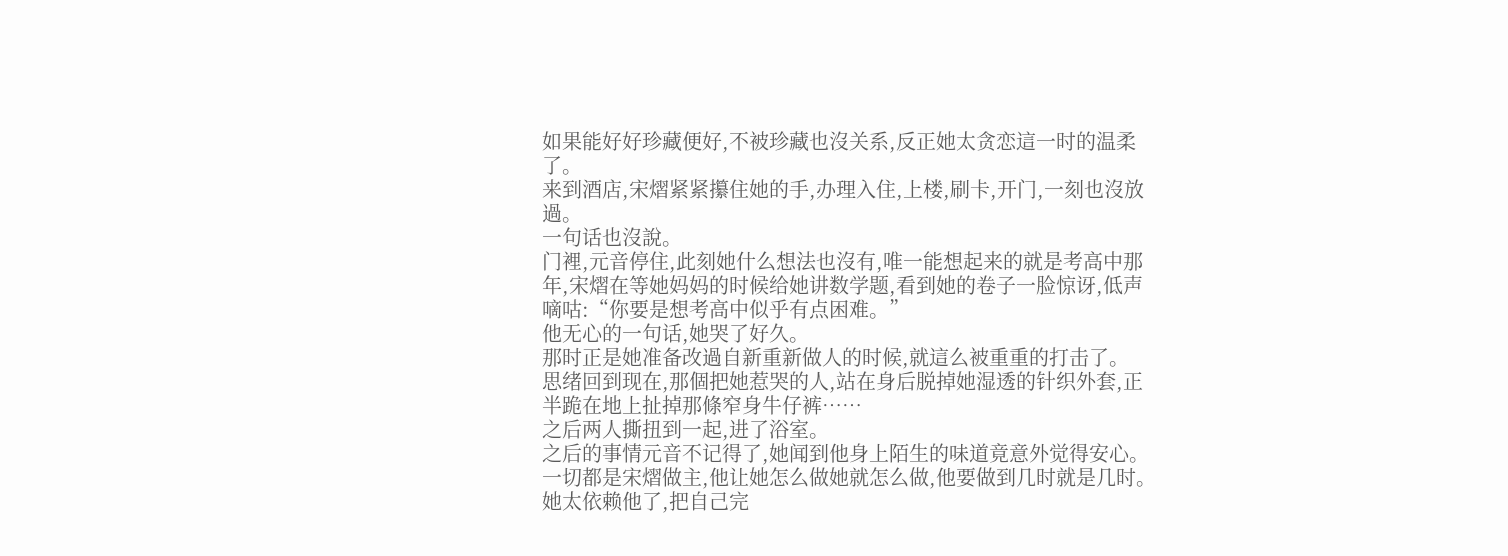如果能好好珍藏便好,不被珍藏也沒关系,反正她太贪恋這一时的温柔了。
来到酒店,宋熠紧紧攥住她的手,办理入住,上楼,刷卡,开门,一刻也沒放過。
一句话也沒說。
门裡,元音停住,此刻她什么想法也沒有,唯一能想起来的就是考高中那年,宋熠在等她妈妈的时候给她讲数学题,看到她的卷子一脸惊讶,低声嘀咕:“你要是想考高中似乎有点困难。”
他无心的一句话,她哭了好久。
那时正是她准备改過自新重新做人的时候,就這么被重重的打击了。
思绪回到现在,那個把她惹哭的人,站在身后脱掉她湿透的针织外套,正半跪在地上扯掉那條窄身牛仔裤……
之后两人撕扭到一起,进了浴室。
之后的事情元音不记得了,她闻到他身上陌生的味道竟意外觉得安心。
一切都是宋熠做主,他让她怎么做她就怎么做,他要做到几时就是几时。她太依赖他了,把自己完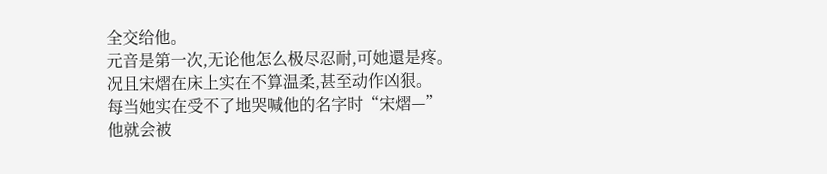全交给他。
元音是第一次,无论他怎么极尽忍耐,可她還是疼。
况且宋熠在床上实在不算温柔,甚至动作凶狠。
每当她实在受不了地哭喊他的名字时“宋熠—”
他就会被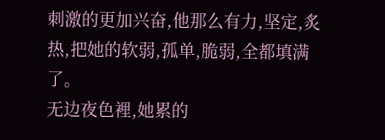刺激的更加兴奋,他那么有力,坚定,炙热,把她的软弱,孤单,脆弱,全都填满了。
无边夜色裡,她累的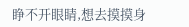睁不开眼睛,想去摸摸身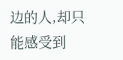边的人,却只能感受到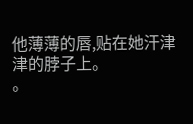他薄薄的唇,贴在她汗津津的脖子上。
。